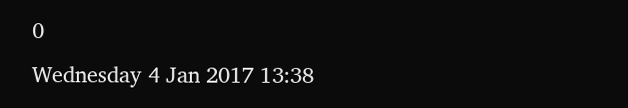0
Wednesday 4 Jan 2017 13:38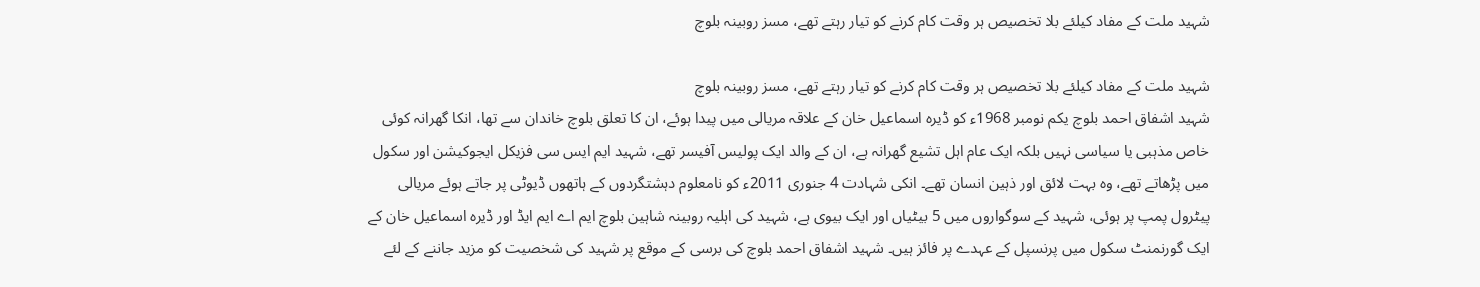شہید ملت کے مفاد کیلئے بلا تخصیص ہر وقت کام کرنے کو تیار رہتے تھے، مسز روبینہ بلوچ

شہید ملت کے مفاد کیلئے بلا تخصیص ہر وقت کام کرنے کو تیار رہتے تھے، مسز روبینہ بلوچ
شہید اشفاق احمد بلوچ یکم نومبر 1968ء کو ڈیرہ اسماعیل خان کے علاقہ مریالی میں پیدا ہوئے، ان کا تعلق بلوچ خاندان سے تھا، انکا گھرانہ کوئی خاص مذہبی یا سیاسی نہیں بلکہ ایک عام اہل تشیع گھرانہ ہے، ان کے والد ایک پولیس آفیسر تھے، شہید ایم ایس سی فزیکل ایجوکیشن اور سکول میں پڑھاتے تھے، وہ بہت لائق اور ذہین انسان تھے۔ انکی شہادت 4 جنوری 2011ء کو نامعلوم دہشتگردوں کے ہاتھوں ڈیوٹی پر جاتے ہوئے مریالی پیٹرول پمپ پر ہوئی، شہید کے سوگواروں میں 5 بیٹیاں اور ایک بیوی ہے، شہید کی اہلیہ روبینہ شاہین بلوچ ایم اے ایم ایڈ اور ڈیرہ اسماعیل خان کے ایک گورنمنٹ سکول میں پرنسپل کے عہدے پر فائز ہیں۔ شہید اشفاق احمد بلوچ کی برسی کے موقع پر شہید کی شخصیت کو مزید جاننے کے لئے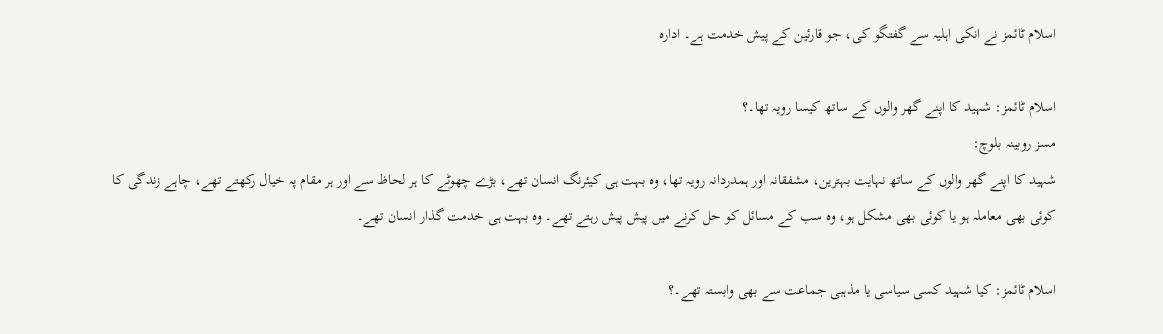اسلام ٹائمز نے انکی اہلیہ سے گفتگو کی، جو قارئین کے پیش خدمت ہے۔ ادارہ

اسلام ٹائمز: شہید کا اپنے گھر والوں کے ساتھ کیسا رویہ تھا۔؟
مسز روبینہ بلوچ:
شہید کا اپنے گھر والوں کے ساتھ نہایت بہترین، مشفقانہ اور ہمدردانہ رویہ تھا، وہ بہت ہی کیئرنگ انسان تھے، بڑے چھوٹے کا ہر لحاظ سے اور ہر مقام پہ خیال رکھتے تھے، چاہے زندگی کا کوئی بھی معاملہ ہو یا کوئی بھی مشکل ہو، وہ سب کے مسائل کو حل کرنے میں پیش پیش رہتے تھے۔ وہ بہت ہی خدمت گذار انسان تھے۔

اسلام ٹائمز: کیا شہید کسی سیاسی یا مذہبی جماعت سے بھی وابستہ تھے۔؟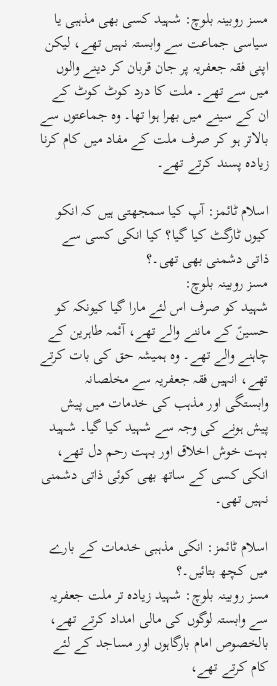مسز روبینہ بلوچ: شہید کسی بھی مذہبی یا سیاسی جماعت سے وابستہ نہیں تھے، لیکن اپنی فقہ جعفریہ پر جان قربان کر دینے والوں میں سے تھے۔ ملت کا درد کوٹ کوٹ کے ان کے سینے میں بھرا ہوا تھا۔ وہ جماعتوں سے بالاتر ہو کر صرف ملت کے مفاد میں کام کرنا زیادہ پسند کرتے تھے۔

اسلام ٹائمز: آپ کیا سمجھتی ہیں کہ انکو کیوں ٹارگٹ کیا گیا؟ کیا انکی کسی سے ذاتی دشمنی بھی تھی۔؟
مسز روبینہ بلوچ:
شہید کو صرف اس لئے مارا گیا کیونکہ کو حسینؑ کے ماننے والے تھے، آئمہ طاہرین کے چاہنے والے تھے۔ وہ ہمیشہ حق کی بات کرتے تھے، انہیں فقہ جعفریہ سے مخلصانہ وابستگی اور مذہب کی خدمات میں پیش پیش ہونے کی وجہ سے شہید کیا گیا۔ شہید بہت خوش اخلاق اور بہت رحم دل تھے، انکی کسی کے ساتھ بھی کوئی ذاتی دشمنی نہیں تھی۔

اسلام ٹائمز: انکی مذہبی خدمات کے بارے میں کچھ بتائیں۔؟
مسز روبینہ بلوچ: شہید زیادہ تر ملت جعفریہ سے وابستہ لوگوں کی مالی امداد کرتے تھے، بالخصوص امام بارگاہوں اور مساجد کے لئے کام کرتے تھے،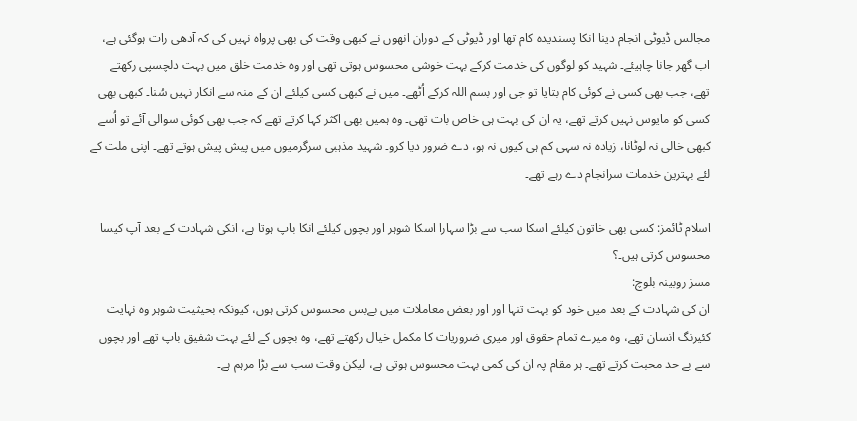مجالس ڈیوٹی انجام دینا انکا پسندیدہ کام تھا اور ڈیوٹی کے دوران انھوں نے کبھی وقت کی بھی پرواہ نہیں کی کہ آدھی رات ہوگئی ہے، اب گھر جانا چاہیئے۔ شہید کو لوگوں کی خدمت کرکے بہت خوشی محسوس ہوتی تھی اور وہ خدمت خلق میں بہت دلچسپی رکھتے تھے، جب بھی کسی نے کوئی کام بتایا تو جی اور بسم اللہ کرکے اُٹھے۔ میں نے کبھی کسی کیلئے ان کے منہ سے انکار نہیں سُنا۔ کبھی بھی کسی کو مایوس نہیں کرتے تھے، یہ ان کی بہت ہی خاص بات تھی۔ وہ ہمیں بھی اکثر کہا کرتے تھے کہ جب بھی کوئی سوالی آئے تو اُسے کبھی خالی نہ لوٹانا، زیادہ نہ سہی کم ہی کیوں نہ ہو، دے ضرور دیا کرو۔ شہید مذہبی سرگرمیوں میں پیش پیش ہوتے تھے۔ اپنی ملت کے لئے بہترین خدمات سرانجام دے رہے تھے۔

اسلام ٹائمز: کسی بھی خاتون کیلئے اسکا سب سے بڑا سہارا اسکا شوہر اور بچوں کیلئے انکا باپ ہوتا ہے، انکی شہادت کے بعد آپ کیسا محسوس کرتی ہیں۔؟
مسز روبینہ بلوچ:
ان کی شہادت کے بعد میں خود کو بہت تنہا اور اور بعض معاملات میں بےبس محسوس کرتی ہوں، کیونکہ بحیثیت شوہر وہ نہایت کئیرنگ انسان تھے، وہ میرے تمام حقوق اور میری ضروریات کا مکمل خیال رکھتے تھے، وہ بچوں کے لئے بہت شفیق باپ تھے اور بچوں سے بے حد محبت کرتے تھے۔ ہر مقام پہ ان کی کمی بہت محسوس ہوتی ہے، لیکن وقت سب سے بڑا مرہم ہے۔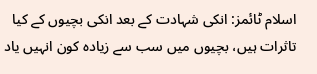اسلام ٹائمز: انکی شہادت کے بعد انکی بچیوں کے کیا تاثرات ہیں، بچیوں میں سب سے زیادہ کون انہیں یاد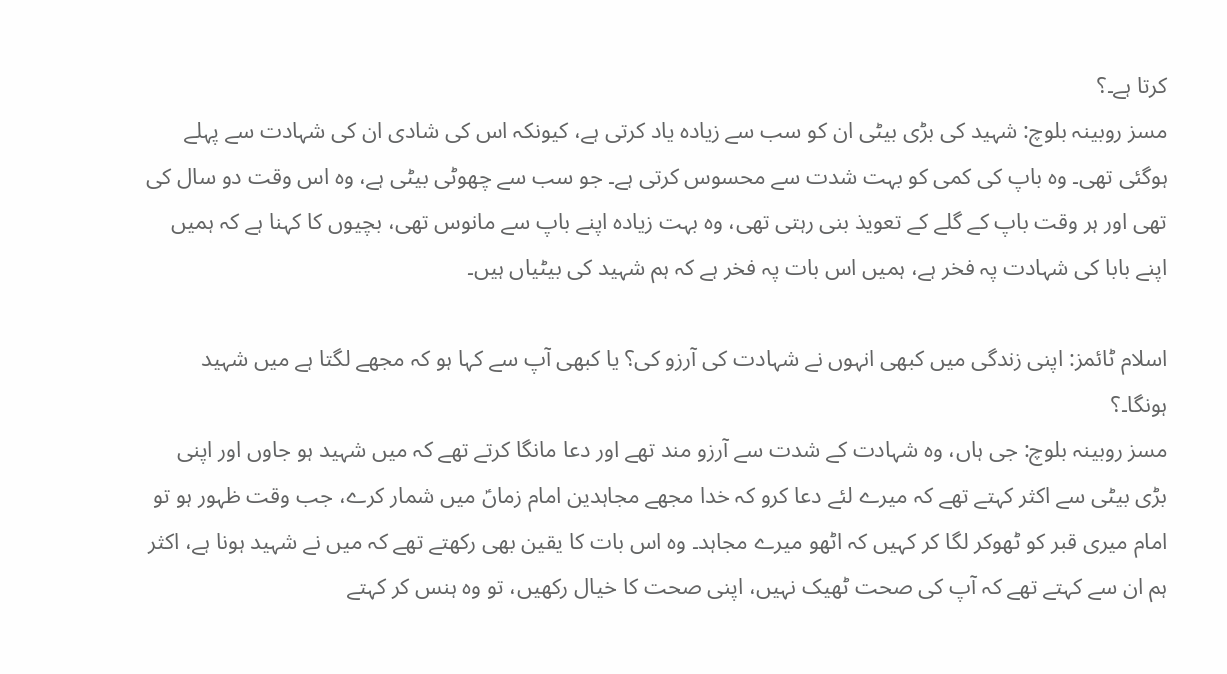کرتا ہے۔؟
مسز روبینہ بلوچ: شہید کی بڑی بیٹی ان کو سب سے زیادہ یاد کرتی ہے، کیونکہ اس کی شادی ان کی شہادت سے پہلے ہوگئی تھی۔ وہ باپ کی کمی کو بہت شدت سے محسوس کرتی ہے۔ جو سب سے چھوٹی بیٹی ہے، وہ اس وقت دو سال کی تھی اور ہر وقت باپ کے گلے کے تعویذ بنی رہتی تھی، وہ بہت زیادہ اپنے باپ سے مانوس تھی، بچیوں کا کہنا ہے کہ ہمیں اپنے بابا کی شہادت پہ فخر ہے، ہمیں اس بات پہ فخر ہے کہ ہم شہید کی بیٹیاں ہیں۔

اسلام ٹائمز: اپنی زندگی میں کبھی انہوں نے شہادت کی آرزو کی؟ یا کبھی آپ سے کہا ہو کہ مجھے لگتا ہے میں شہید ہونگا۔؟
مسز روبینہ بلوچ: جی ہاں، وہ شہادت کے شدت سے آرزو مند تھے اور دعا مانگا کرتے تھے کہ میں شہید ہو جاوں اور اپنی بڑی بیٹی سے اکثر کہتے تھے کہ میرے لئے دعا کرو کہ خدا مجھے مجاہدین امام زماںؑ میں شمار کرے، جب وقت ظہور ہو تو امام میری قبر کو ٹھوکر لگا کر کہیں کہ اٹھو میرے مجاہد۔ وہ اس بات کا یقین بھی رکھتے تھے کہ میں نے شہید ہونا ہے، اکثر ہم ان سے کہتے تھے کہ آپ کی صحت ٹھیک نہیں، اپنی صحت کا خیال رکھیں، تو وہ ہنس کر کہتے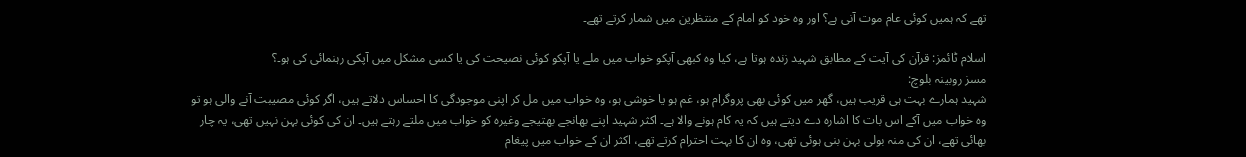تھے کہ ہمیں کوئی عام موت آنی ہے؟ اور وہ خود کو امام کے منتظرین میں شمار کرتے تھے۔

اسلام ٹائمز: قرآن کی آیت کے مطابق شہید زندہ ہوتا ہے، کیا وہ کبھی آپکو خواب میں ملے یا آپکو کوئی نصیحت کی یا کسی مشکل میں آپکی رہنمائی کی ہو۔؟
مسز روبینہ بلوچ:
شہید ہمارے بہت ہی قریب ہیں، گھر میں کوئی بھی پروگرام ہو، غم ہو یا خوشی ہو، وہ خواب میں مل کر اپنی موجودگی کا احساس دلاتے ہیں، اگر کوئی مصیبت آنے والی ہو تو وہ خواب میں آکے اس بات کا اشارہ دے دیتے ہیں کہ یہ کام ہونے والا ہے۔ اکثر شہید اپنے بھانجے بھتیجے وغیرہ کو خواب میں ملتے رہتے ہیں۔ ان کی کوئی بہن نہیں تھی، یہ چار بھائی تھے، ان کی منہ بولی بہن بنی ہوئی تھی، وہ ان کا بہت احترام کرتے تھے، اکثر ان کے خواب میں پیغام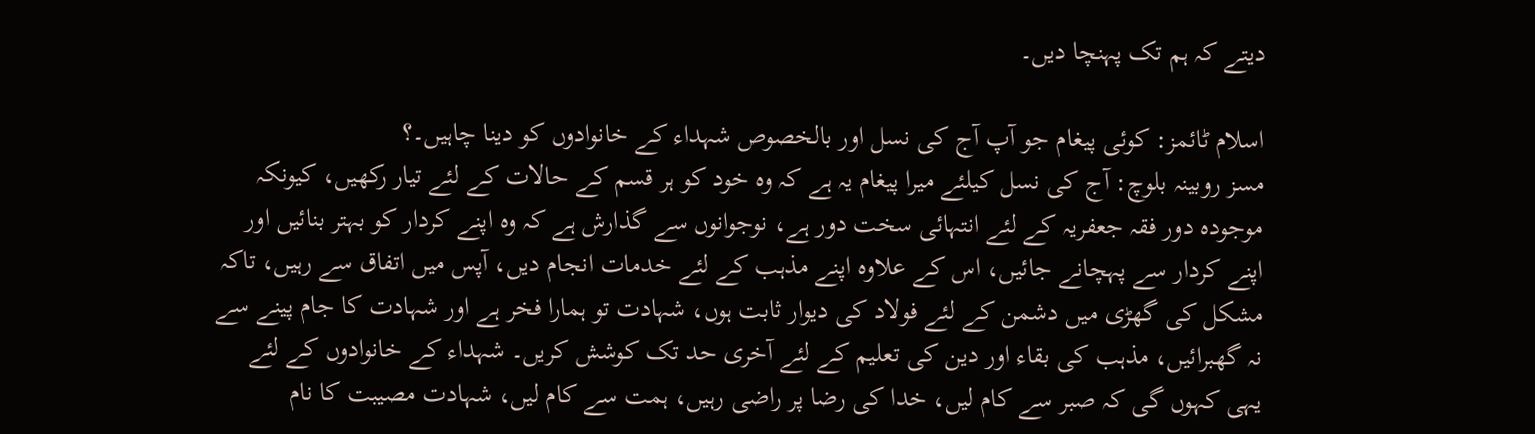دیتے کہ ہم تک پہنچا دیں۔

اسلام ٹائمز: کوئی پیغام جو آپ آج کی نسل اور بالخصوص شہداء کے خانوادوں کو دینا چاہیں۔؟
مسز روبینہ بلوچ: آج کی نسل کیلئے میرا پیغام یہ ہے کہ وہ خود کو ہر قسم کے حالات کے لئے تیار رکھیں، کیونکہ موجودہ دور فقہ جعفریہ کے لئے انتہائی سخت دور ہے، نوجوانوں سے گذارش ہے کہ وہ اپنے کردار کو بہتر بنائیں اور اپنے کردار سے پہچانے جائیں، اس کے علاوہ اپنے مذہب کے لئے خدمات انجام دیں، آپس میں اتفاق سے رہیں، تاکہ مشکل کی گھڑی میں دشمن کے لئے فولاد کی دیوار ثابت ہوں، شہادت تو ہمارا فخر ہے اور شہادت کا جام پینے سے نہ گھبرائیں، مذہب کی بقاء اور دین کی تعلیم کے لئے آخری حد تک کوشش کریں۔ شہداء کے خانوادوں کے لئے یہی کہوں گی کہ صبر سے کام لیں، خدا کی رضا پر راضی رہیں، ہمت سے کام لیں، شہادت مصیبت کا نام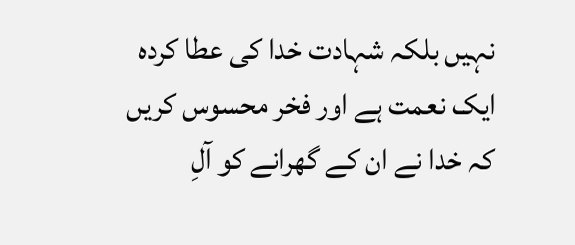نہیں بلکہ شہادت خدا کی عطا کردہ ایک نعمت ہے اور فخر محسوس کریں کہ خدا نے ان کے گھرانے کو آلِ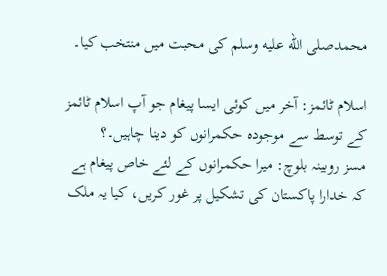محمدصلى الله عليه وسلم کی محبت میں منتخب کیا۔

اسلام ٹائمز: آخر میں کوئی ایسا پیغام جو آپ اسلام ٹائمز کے توسط سے موجودہ حکمرانوں کو دینا چاہیں۔؟
مسز روبینہ بلوچ: میرا حکمرانوں کے لئے خاص پیغام ہے کہ خدارا پاکستان کی تشکیل پر غور کریں، کیا یہ ملک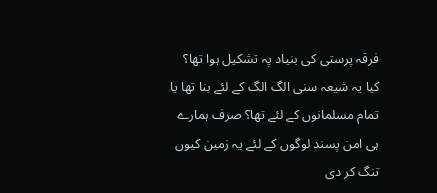فرقہ پرستی کی بنیاد پہ تشکیل ہوا تھا؟ کیا یہ شیعہ سنی الگ الگ کے لئے بنا تھا یا تمام مسلمانوں کے لئے تھا؟ صرف ہمارے ہی امن پسند لوگوں کے لئے یہ زمین کیوں تنگ کر دی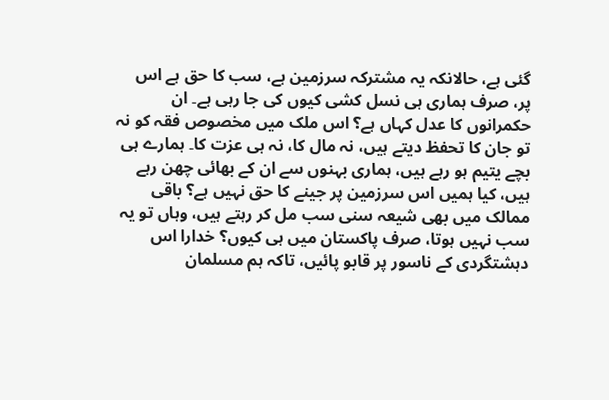گئی ہے، حالانکہ یہ مشترکہ سرزمین ہے، سب کا حق ہے اس پر، صرف ہماری ہی نسل کشی کیوں کی جا رہی ہے۔ ان حکمرانوں کا عدل کہاں ہے؟ اس ملک میں مخصوص فقہ کو نہ تو جان کا تحفظ دیتے ہیں، نہ مال کا، نہ ہی عزت کا۔ ہمارے ہی بچے یتیم ہو رہے ہیں، ہماری بہنوں سے ان کے بھائی چھن رہے ہیں، کیا ہمیں اس سرزمین پر جینے کا حق نہیں ہے؟ باقی ممالک میں بھی شیعہ سنی سب مل کر رہتے ہیں، وہاں تو یہ سب نہیں ہوتا، صرف پاکستان میں ہی کیوں؟ خدارا اس دہشتگردی کے ناسور پر قابو پائیں، تاکہ ہم مسلمان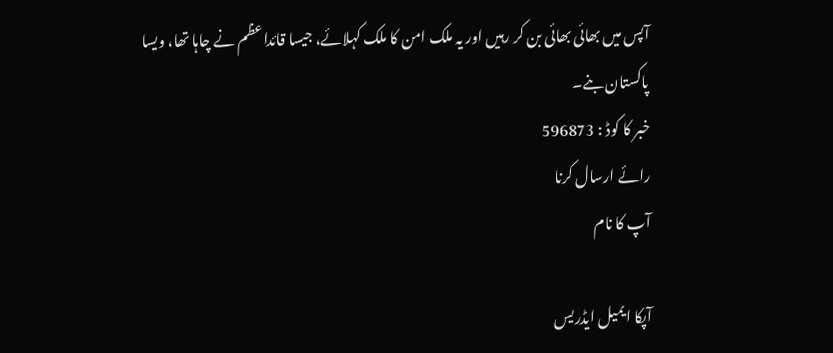آپس میں بھائی بھائی بن کر رہیں اور یہ ملک امن کا ملک کہلائے، جیسا قائداعظم نے چاہا تھا، ویسا پاکستان بنے۔
خبر کا کوڈ : 596873
رائے ارسال کرنا
آپ کا نام

آپکا ایمیل ایڈریس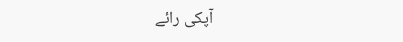آپکی رائے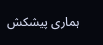ہماری پیشکش